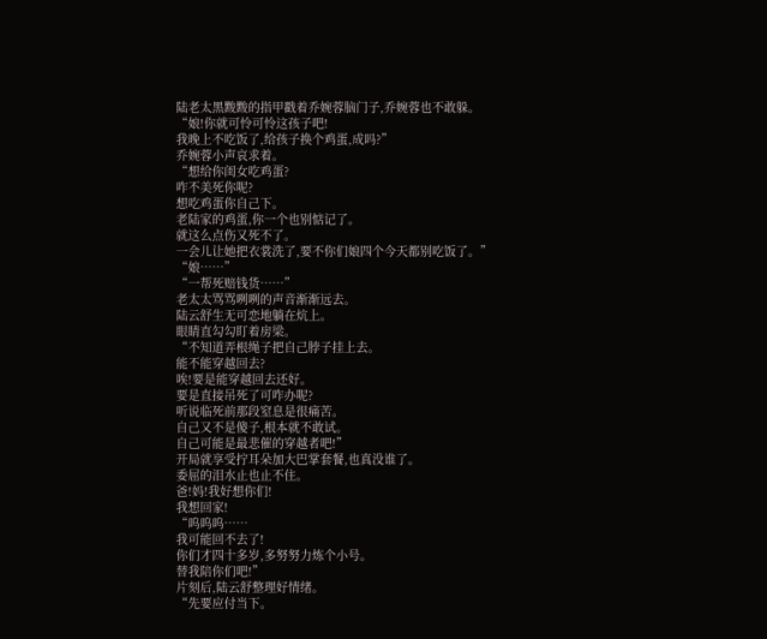陆老太黑黢黢的指甲戳着乔婉蓉脑门子,乔婉蓉也不敢躲。
“娘!你就可怜可怜这孩子吧!
我晚上不吃饭了,给孩子换个鸡蛋,成吗?”
乔婉蓉小声哀求着。
“想给你闺女吃鸡蛋?
咋不美死你呢?
想吃鸡蛋你自己下。
老陆家的鸡蛋,你一个也别惦记了。
就这么点伤又死不了。
一会儿让她把衣裳洗了,要不你们娘四个今天都别吃饭了。”
“娘……”
“一帮死赔钱货……”
老太太骂骂咧咧的声音渐渐远去。
陆云舒生无可恋地躺在炕上。
眼睛直勾勾盯着房梁。
“不知道弄根绳子把自己脖子挂上去。
能不能穿越回去?
唉!要是能穿越回去还好。
要是直接吊死了可咋办呢?
听说临死前那段窒息是很痛苦。
自己又不是傻子,根本就不敢试。
自己可能是最悲催的穿越者吧!”
开局就享受拧耳朵加大巴掌套餐,也真没谁了。
委屈的泪水止也止不住。
爸!妈!我好想你们!
我想回家!
“呜呜呜……
我可能回不去了!
你们才四十多岁,多努努力炼个小号。
替我陪你们吧!”
片刻后,陆云舒整理好情绪。
“先要应付当下。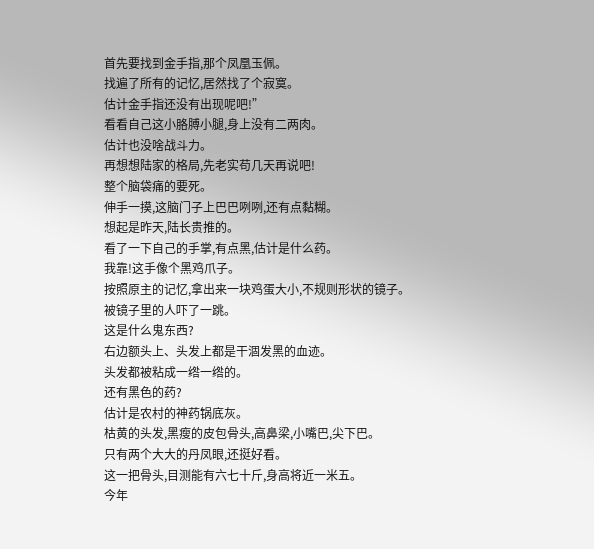首先要找到金手指,那个凤凰玉佩。
找遍了所有的记忆,居然找了个寂寞。
估计金手指还没有出现呢吧!”
看看自己这小胳膊小腿,身上没有二两肉。
估计也没啥战斗力。
再想想陆家的格局,先老实苟几天再说吧!
整个脑袋痛的要死。
伸手一摸,这脑门子上巴巴咧咧,还有点黏糊。
想起是昨天,陆长贵推的。
看了一下自己的手掌,有点黑,估计是什么药。
我靠!这手像个黑鸡爪子。
按照原主的记忆,拿出来一块鸡蛋大小,不规则形状的镜子。
被镜子里的人吓了一跳。
这是什么鬼东西?
右边额头上、头发上都是干涸发黑的血迹。
头发都被粘成一绺一绺的。
还有黑色的药?
估计是农村的神药锅底灰。
枯黄的头发,黑瘦的皮包骨头,高鼻梁,小嘴巴,尖下巴。
只有两个大大的丹凤眼,还挺好看。
这一把骨头,目测能有六七十斤,身高将近一米五。
今年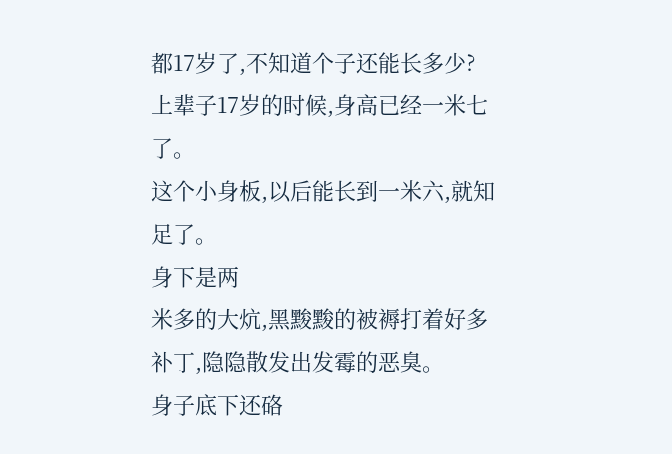都17岁了,不知道个子还能长多少?
上辈子17岁的时候,身高已经一米七了。
这个小身板,以后能长到一米六,就知足了。
身下是两
米多的大炕,黑黢黢的被褥打着好多补丁,隐隐散发出发霉的恶臭。
身子底下还硌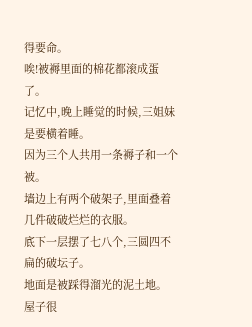得要命。
唉!被褥里面的棉花都滚成蛋了。
记忆中,晚上睡觉的时候,三姐妹是要横着睡。
因为三个人共用一条褥子和一个被。
墙边上有两个破架子,里面叠着几件破破烂烂的衣服。
底下一层摆了七八个,三圆四不扁的破坛子。
地面是被踩得溜光的泥土地。
屋子很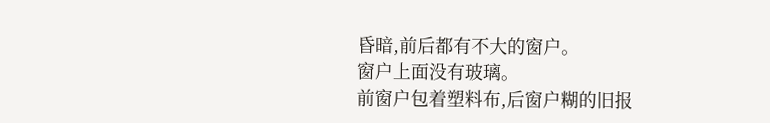昏暗,前后都有不大的窗户。
窗户上面没有玻璃。
前窗户包着塑料布,后窗户糊的旧报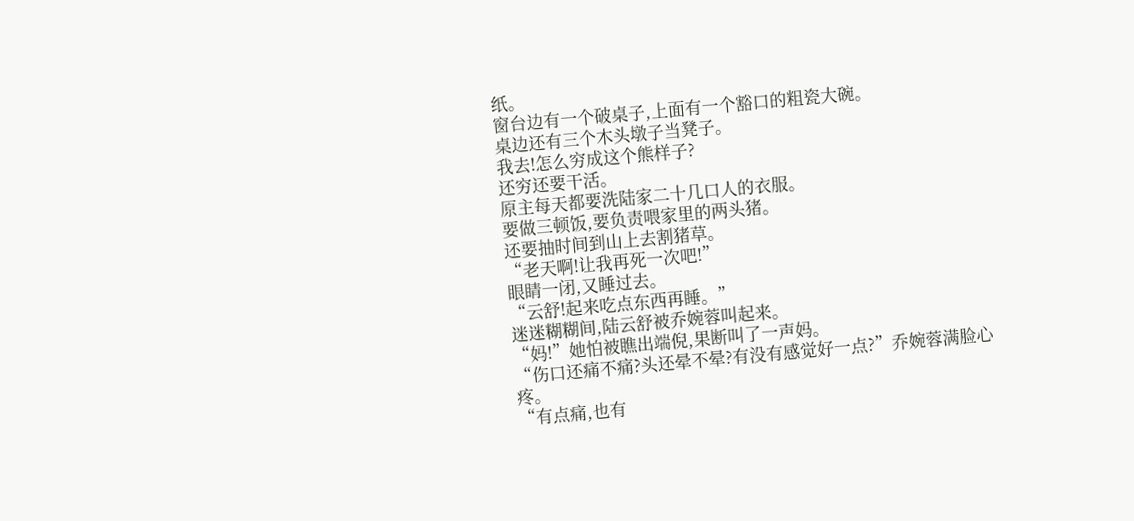纸。
窗台边有一个破桌子,上面有一个豁口的粗瓷大碗。
桌边还有三个木头墩子当凳子。
我去!怎么穷成这个熊样子?
还穷还要干活。
原主每天都要洗陆家二十几口人的衣服。
要做三顿饭,要负责喂家里的两头猪。
还要抽时间到山上去割猪草。
“老天啊!让我再死一次吧!”
眼睛一闭,又睡过去。
“云舒!起来吃点东西再睡。”
迷迷糊糊间,陆云舒被乔婉蓉叫起来。
“妈!”她怕被瞧出端倪,果断叫了一声妈。
“伤口还痛不痛?头还晕不晕?有没有感觉好一点?”乔婉蓉满脸心疼。
“有点痛,也有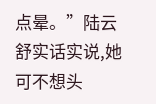点晕。”陆云舒实话实说,她可不想头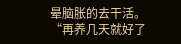晕脑胀的去干活。
“再养几天就好了